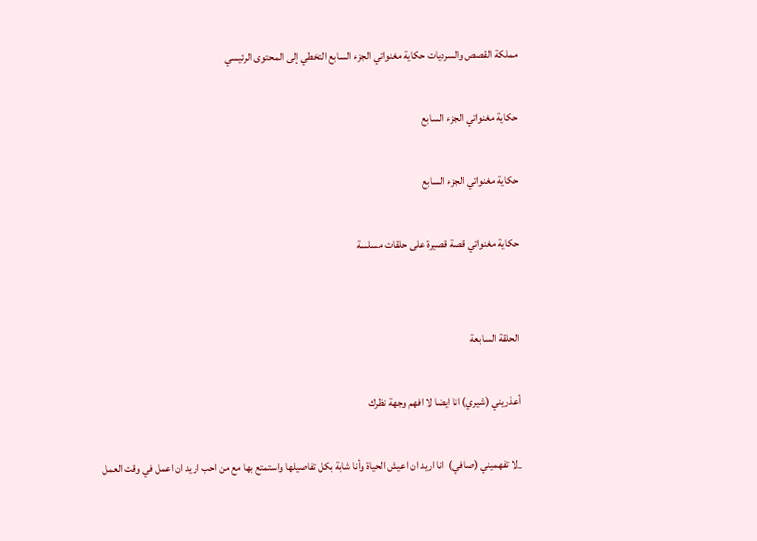مملكة القصص والسرديات حكاية مغنواتي الجزء السابع التخطي إلى المحتوى الرئيسي

حكاية مغنواتي الجزء السابع

حكاية مغنواتي الجزء السابع

حكاية مغنواتي قصة قصيرة على حلقات مسلسة


الحلقة السابعة

أعذريني (شيري) انا ايضا لا افهم وجهة نظرك

_لا تفهميني (صافي)  انا اريد ان اعيش الحياة وأنا شابة بكل تفاصيلها واستمتع بها مع من احب اريد ان اعمل في وقت العمل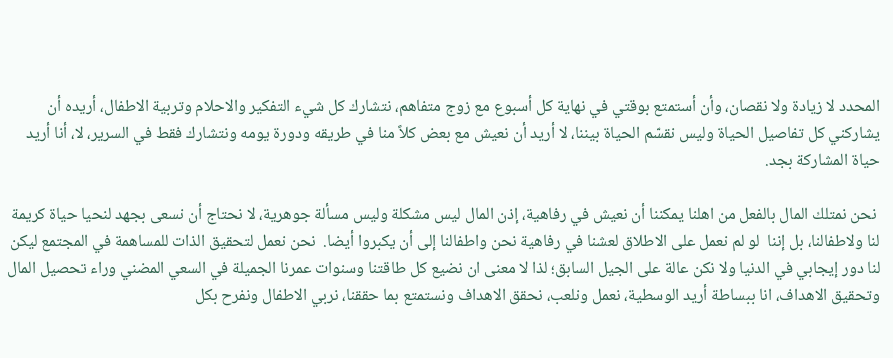المحدد لا زيادة ولا نقصان، وأن أستمتع بوقتي في نهاية كل أسبوع مع زوج متفاهم، نتشارك كل شيء التفكير والاحلام وتربية الاطفال، أريده أن يشاركني كل تفاصيل الحياة وليس نقسّم الحياة بيننا، لا أريد أن نعيش مع بعض كلاً منا في طريقه ودورة يومه ونتشارك فقط في السرير، لا، أنا أريد حياة المشاركة بجد.

 نحن نمتلك المال بالفعل من اهلنا يمكننا أن نعيش في رفاهية، إذن المال ليس مشكلة وليس مسألة جوهرية، لا نحتاج أن نسعى بجهد لنحيا حياة كريمة لنا ولاطفالنا، بل إننا  لو لم نعمل على الاطلاق لعشنا في رفاهية نحن واطفالنا إلى أن يكبروا أيضا.  نحن نعمل لتحقيق الذات للمساهمة في المجتمع ليكن لنا دور إيجابي في الدنيا ولا نكن عالة على الجيل السابق؛ لذا لا معنى ان نضيع كل طاقتنا وسنوات عمرنا الجميلة في السعي المضني وراء تحصيل المال وتحقيق الاهداف، انا ببساطة أريد الوسطية، نعمل ونلعب، نحقق الاهداف ونستمتع بما حققنا، نربي الاطفال ونفرح بكل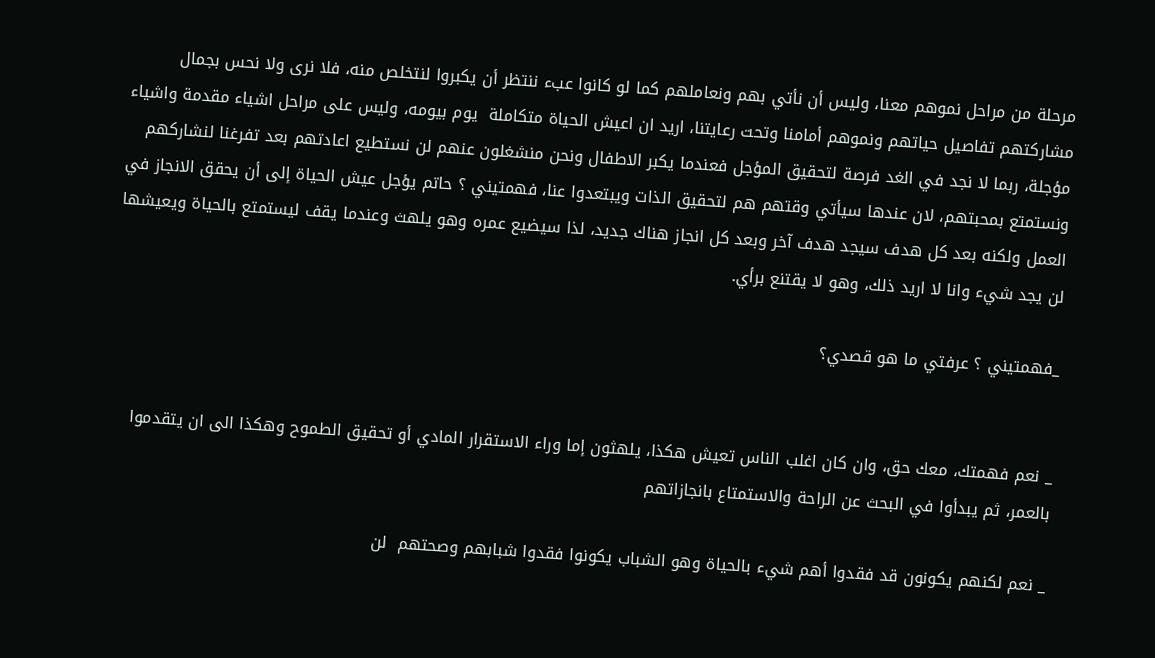مرحلة من مراحل نموهم معنا، وليس أن نأتي بهم ونعاملهم كما لو كانوا عبء ننتظر أن يكبروا لنتخلص منه، فلا نرى ولا نحس بجمال مشاركتهم تفاصيل حياتهم ونموهم أمامنا وتحت رعايتنا، اريد ان اعيش الحياة متكاملة  يوم بيومه، وليس على مراحل اشياء مقدمة واشياء مؤجلة، ربما لا نجد في الغد فرصة لتحقيق المؤجل فعندما يكبر الاطفال ونحن منشغلون عنهم لن نستطيع اعادتهم بعد تفرغنا لنشاركهم ونستمتع بمحبتهم، لان عندها سيأتي وقتهم هم لتحقيق الذات ويبتعدوا عنا، فهمتيني ؟ حاتم يؤجل عيش الحياة إلى أن يحقق الانجاز في العمل ولكنه بعد كل هدف سيجد هدف آخر وبعد كل انجاز هناك جديد، لذا سيضيع عمره وهو يلهث وعندما يقف ليستمتع بالحياة ويعيشها لن يجد شيء وانا لا اريد ذلك، وهو لا يقتنع برأي.

_فهمتيني ؟ عرفتي ما هو قصدي؟


_ نعم فهمتك، معك حق، وان كان اغلب الناس تعيش هكذا، يلهثون إما وراء الاستقرار المادي أو تحقيق الطموح وهكذا الى ان يتقدموا بالعمر، ثم يبدأوا في البحث عن الراحة والاستمتاع بانجازاتهم

_ نعم لكنهم يكونون قد فقدوا أهم شيء بالحياة وهو الشباب يكونوا فقدوا شبابهم وصحتهم  لن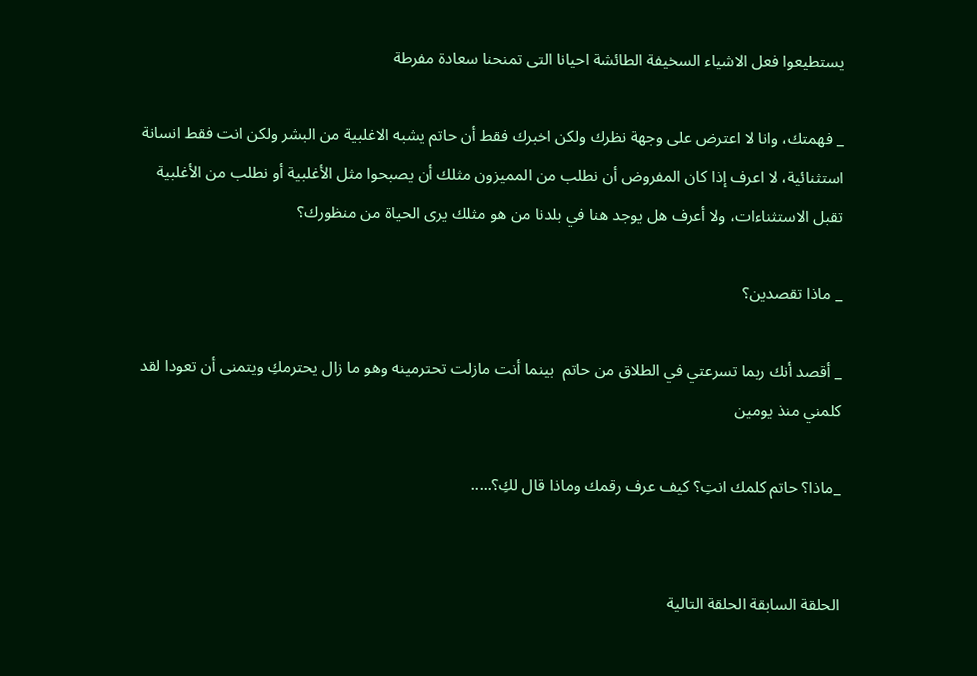يستطيعوا فعل الاشياء السخيفة الطائشة احيانا التى تمنحنا سعادة مفرطة

_ فهمتك، وانا لا اعترض على وجهة نظرك ولكن اخبرك فقط أن حاتم يشبه الاغلبية من البشر ولكن انت فقط انسانة استثنائية، لا اعرف إذا كان المفروض أن نطلب من المميزون مثلك أن يصبحوا مثل الأغلبية أو نطلب من الأغلبية تقبل الاستثناءات، ولا أعرف هل يوجد هنا في بلدنا من هو مثلك يرى الحياة من منظورك؟

_ ماذا تقصدين؟

_ أقصد أنك ربما تسرعتي في الطلاق من حاتم  بينما أنت مازلت تحترمينه وهو ما زال يحترمكِ ويتمنى أن تعودا لقد كلمني منذ يومين

_ماذا؟ حاتم كلمك انتِ؟ كيف عرف رقمك وماذا قال لكِ؟.....


الحلقة السابقة الحلقة التالية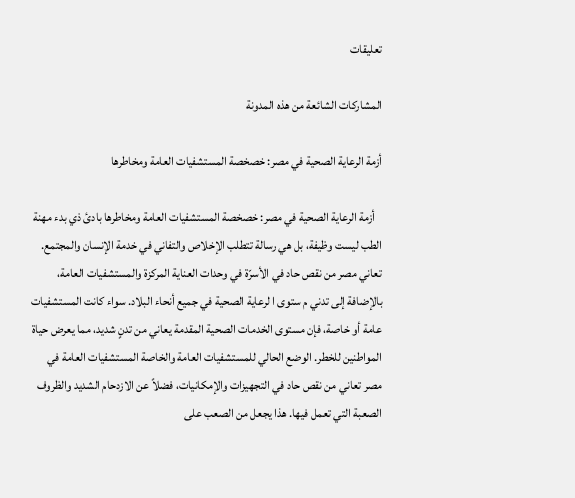تعليقات

المشاركات الشائعة من هذه المدونة

أزمة الرعاية الصحية في مصر: خصخصة المستشفيات العامة ومخاطرها

   أزمة الرعاية الصحية في مصر: خصخصة المستشفيات العامة ومخاطرها بادئ ذي بدء مهنة الطب ليست وظيفة، بل هي رسالة تتطلب الإخلاص والتفاني في خدمة الإنسان والمجتمع. تعاني مصر من نقص حاد في الأسرّة في وحدات العناية المركزة والمستشفيات العامة، بالإضافة إلى تدني م ستوى ا لرعاية الصحية في جميع أنحاء البلاد. سواء كانت المستشفيات عامة أو خاصة، فإن مستوى الخدمات الصحية المقدمة يعاني من تدنٍ شديد، مما يعرض حياة المواطنين للخطر. الوضع الحالي للمستشفيات العامة والخاصة المستشفيات العامة في مصر تعاني من نقص حاد في التجهيزات والإمكانيات، فضلاً عن الازدحام الشديد والظروف الصعبة التي تعمل فيها. هذا يجعل من الصعب على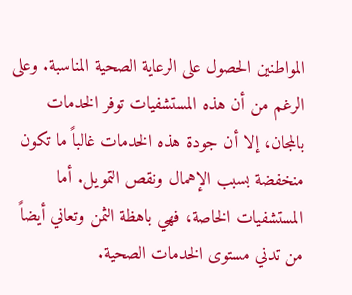المواطنين الحصول على الرعاية الصحية المناسبة. وعلى الرغم من أن هذه المستشفيات توفر الخدمات بالمجان، إلا أن جودة هذه الخدمات غالباً ما تكون منخفضة بسبب الإهمال ونقص التمويل. أما المستشفيات الخاصة، فهي باهظة الثمن وتعاني أيضاً من تدني مستوى الخدمات الصحية.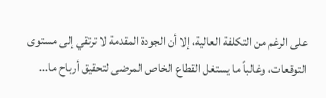على الرغم من التكلفة العالية، إلا أن الجودة المقدمة لا ترتقي إلى مستوى التوقعات، وغالباً ما يستغل القطاع الخاص المرضى لتحقيق أرباح ما...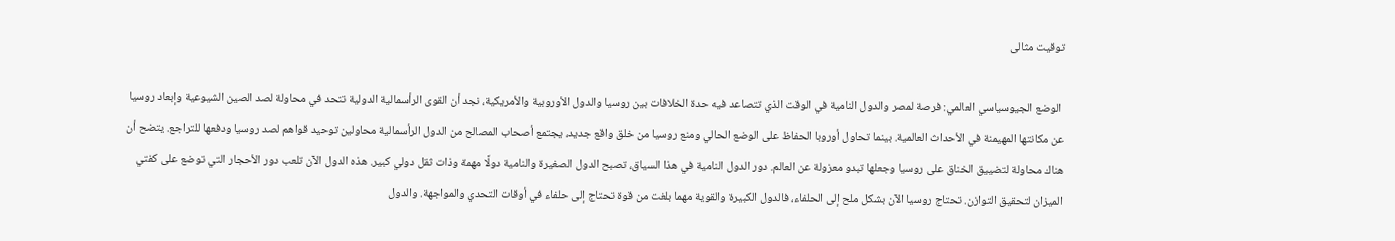توقيت مثالى

 الوضع الجيوسياسي العالمي: فرصة لمصر والدول النامية في الوقت الذي تتصاعد فيه حدة الخلافات بين روسيا والدول الأوروبية والأمريكية، نجد أن القوى الرأسمالية الدولية تتحد في محاولة لصد الصين الشيوعية وإبعاد روسيا عن مكانتها المهيمنة في الأحداث العالمية. بينما تحاول أوروبا الحفاظ على الوضع الحالي ومنع روسيا من خلق واقع جديد، يجتمع أصحاب المصالح من الدول الرأسمالية محاولين توحيد قواهم لصد روسيا ودفعها للتراجع. يتضح أن هناك محاولة لتضييق الخناق على روسيا وجعلها تبدو معزولة عن العالم. دور الدول النامية في هذا السياق، تصبح الدول الصغيرة والنامية دولًا مهمة وذات ثقل دولي كبير. هذه الدول الآن تلعب دور الأحجار التي توضع على كفتي الميزان لتحقيق التوازن. تحتاج روسيا الآن بشكل ملح إلى الحلفاء، فالدول الكبيرة والقوية مهما بلغت من قوة تحتاج إلى حلفاء في أوقات التحدي والمواجهة. والدول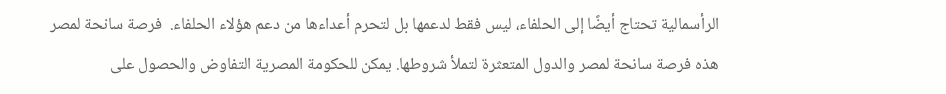الرأسمالية تحتاج أيضًا إلى الحلفاء، ليس فقط لدعمها بل لتحرم أعداءها من دعم هؤلاء الحلفاء.  فرصة سانحة لمصر هذه فرصة سانحة لمصر والدول المتعثرة لتملأ شروطها. يمكن للحكومة المصرية التفاوض والحصول على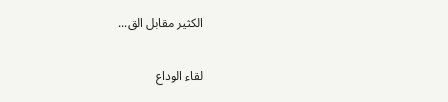الكثير مقابل الق...

لقاء الوداع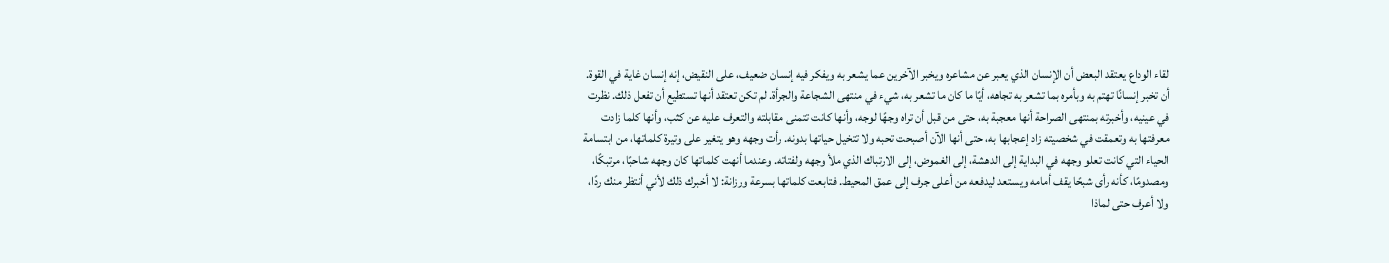لقاء الوداع يعتقد البعض أن الإنسان الذي يعبر عن مشاعره ويخبر الآخرين عما يشعر به ويفكر فيه إنسان ضعيف، على النقيض، إنه إنسان غاية في القوة. أن تخبر إنسانًا تهتم به وبأمره بما تشعر به تجاهه، أيًا ما كان ما تشعر به، شيء في منتهى الشجاعة والجرأة. لم تكن تعتقد أنها تستطيع أن تفعل ذلك. نظرت في عينيه، وأخبرته بمنتهى الصراحة أنها معجبة به، حتى من قبل أن تراه وجهًا لوجه، وأنها كانت تتمنى مقابلته والتعرف عليه عن كثب، وأنها كلما زادت معرفتها به وتعمقت في شخصيته زاد إعجابها به، حتى أنها الآن أصبحت تحبه ولا تتخيل حياتها بدونه. رأت وجهه وهو يتغير على وتيرة كلماتها، من ابتسامة الحياء التي كانت تعلو وجهه في البداية إلى الدهشة، إلى الغموض، إلى الارتباك الذي ملأ وجهه ولفتاته. وعندما أنهت كلماتها كان وجهه شاحبًا، مرتبكًا، ومصدومًا، كأنه رأى شبحًا يقف أمامه ويستعد ليدفعه من أعلى جرف إلى عمق المحيط. فتابعت كلماتها بسرعة ورزانة: لا أخبرك ذلك لأني أنتظر منك ردًا، ولا أعرف حتى لماذا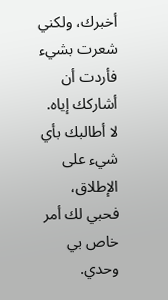أخبرك، ولكني شعرت بشيء فأردت أن أشاركك إياه. لا أطالبك بأي شيء على الإطلاق، فحبي لك أمر خاص بي وحدي.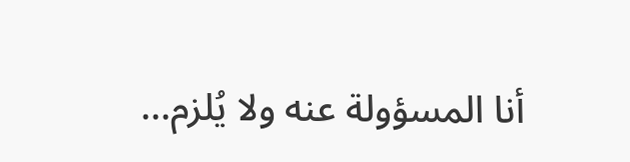أنا المسؤولة عنه ولا يُلزم...